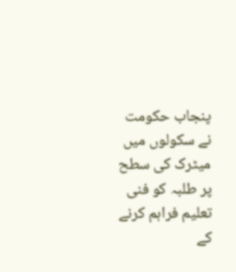پنجاب حکومت نے سکولوں میں میٹرک کی سطح پر طلبہ کو فنی تعلیم فراہم کرنے کے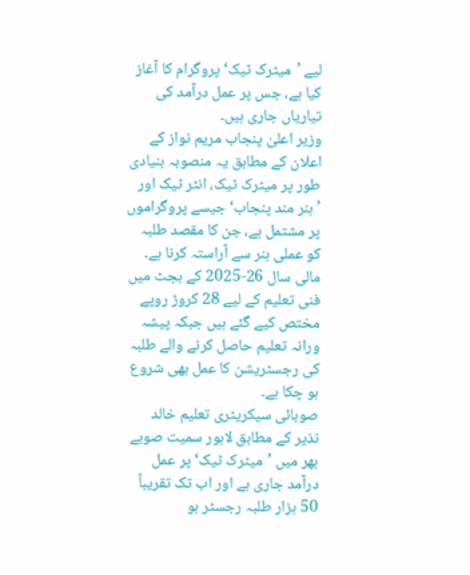لیے ’میٹرک ٹیک‘ پروگرام کا آغاز کیا ہے، جس پر عمل درآمد کی تیاریاں جاری ہیں۔
وزیر اعلیٰ پنجاب مریم نواز کے اعلان کے مطابق یہ منصوبہ بنیادی طور پر میٹرک ٹیک، انٹر ٹیک اور ’ہنر مند پنجاب‘ جیسے پروگراموں پر مشتمل ہے، جن کا مقصد طلبہ کو عملی ہنر سے آراستہ کرنا ہے۔
مالی سال 26-2025 کے بجٹ میں فنی تعلیم کے لیے 28 کروڑ روپے مختص کیے گئے ہیں جبکہ پیشہ ورانہ تعلیم حاصل کرنے والے طلبہ کی رجسٹریشن کا عمل بھی شروع ہو چکا ہے۔
صوبائی سیکریٹری تعلیم خالد نذیر کے مطابق لاہور سمیت صوبے بھر میں ’میٹرک ٹیک‘ پر عمل درآمد جاری ہے اور اب تک تقریباً 50 ہزار طلبہ رجسٹر ہو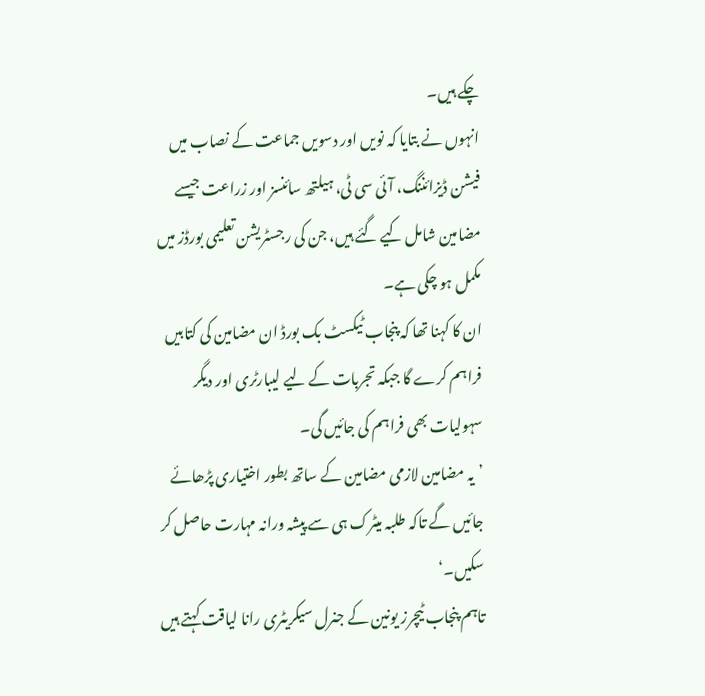چکے ہیں۔
انہوں نے بتایا کہ نویں اور دسویں جماعت کے نصاب میں فیشن ڈیزائننگ، آئی سی ٹی، ہیلتھ سائنسز اور زراعت جیسے مضامین شامل کیے گئے ہیں، جن کی رجسٹریشن تعلیمی بورڈز میں مکمل ہو چکی ہے۔
ان کا کہنا تھا کہ پنجاب ٹیکسٹ بک بورڈ ان مضامین کی کتابیں فراہم کرے گا جبکہ تجربات کے لیے لیبارٹری اور دیگر سہولیات بھی فراہم کی جائیں گی۔
’یہ مضامین لازمی مضامین کے ساتھ بطور اختیاری پڑھائے جائیں گے تاکہ طلبہ میٹرک ہی سے پیشہ ورانہ مہارت حاصل کر سکیں۔‘
تاہم پنجاب ٹیچرز یونین کے جنرل سیکریٹری رانا لیاقت کہتے ہیں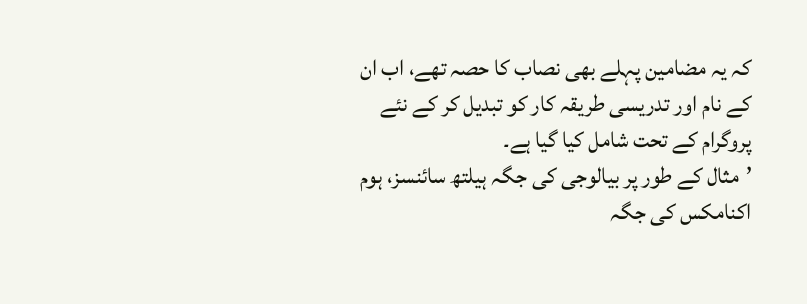کہ یہ مضامین پہلے بھی نصاب کا حصہ تھے، اب ان کے نام اور تدریسی طریقہ کار کو تبدیل کر کے نئے پروگرام کے تحت شامل کیا گیا ہے۔
’مثال کے طور پر بیالوجی کی جگہ ہیلتھ سائنسز، ہوم اکنامکس کی جگہ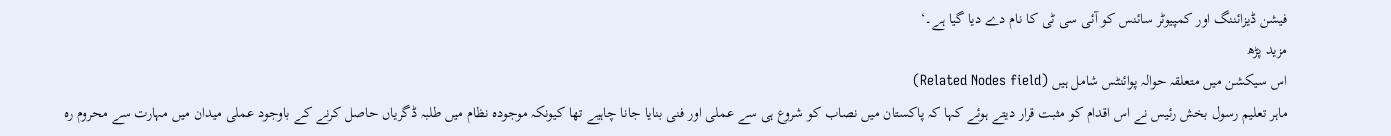فیشن ڈیزائننگ اور کمپیوٹر سائنس کو آئی سی ٹی کا نام دے دیا گیا ہے۔‘
مزید پڑھ
اس سیکشن میں متعلقہ حوالہ پوائنٹس شامل ہیں (Related Nodes field)
ماہر تعلیم رسول بخش رئیس نے اس اقدام کو مثبت قرار دیتے ہوئے کہا کہ پاکستان میں نصاب کو شروع ہی سے عملی اور فنی بنایا جانا چاہیے تھا کیونکہ موجودہ نظام میں طلبہ ڈگریاں حاصل کرنے کے باوجود عملی میدان میں مہارت سے محروم رہ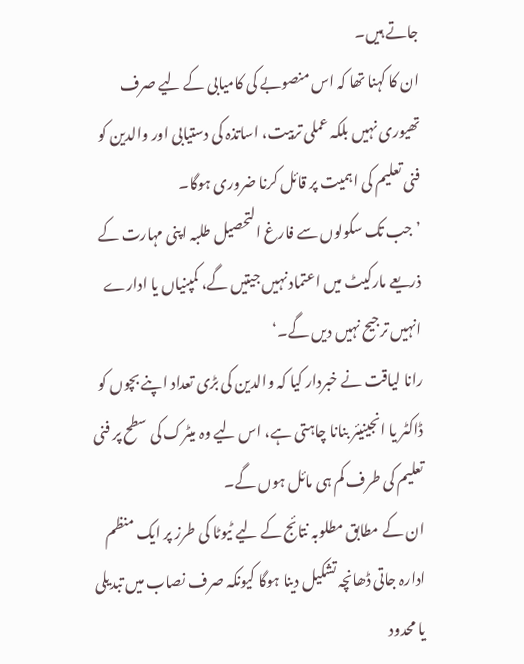جاتے ہیں۔
ان کا کہنا تھا کہ اس منصوبے کی کامیابی کے لیے صرف تھیوری نہیں بلکہ عملی تربیت، اساتذہ کی دستیابی اور والدین کو فنی تعلیم کی اہمیت پر قائل کرنا ضروری ہوگا۔
’جب تک سکولوں سے فارغ التحصیل طلبہ اپنی مہارت کے ذریعے مارکیٹ میں اعتماد نہیں جیتیں گے، کمپنیاں یا ادارے انہیں ترجیح نہیں دیں گے۔‘
رانا لیاقت نے خبردار کیا کہ والدین کی بڑی تعداد اپنے بچوں کو ڈاکٹر یا انجینیئر بنانا چاہتی ہے، اس لیے وہ میٹرک کی سطح پر فنی تعلیم کی طرف کم ہی مائل ہوں گے۔
ان کے مطابق مطلوبہ نتائج کے لیے ٹیوٹا کی طرز پر ایک منظم ادارہ جاتی ڈھانچہ تشکیل دینا ہوگا کیونکہ صرف نصاب میں تبدیلی یا محدود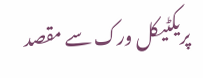پریکٹیکل ورک سے مقصد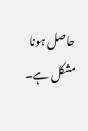حاصل ہونا مشکل ہے۔